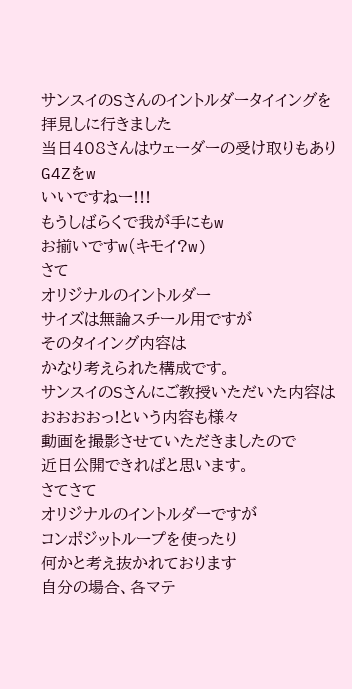サンスイのSさんのイントルダータイイングを
拝見しに行きました
当日408さんはウェーダーの受け取りもあり
G4Zをw
いいですねー!!!
もうしばらくで我が手にもw
お揃いですw(キモイ?w)
さて
オリジナルのイントルダー
サイズは無論スチール用ですが
そのタイイング内容は
かなり考えられた構成です。
サンスイのSさんにご教授いただいた内容は
おおおおっ!という内容も様々
動画を撮影させていただきましたので
近日公開できればと思います。
さてさて
オリジナルのイントルダーですが
コンポジットループを使ったり
何かと考え抜かれております
自分の場合、各マテ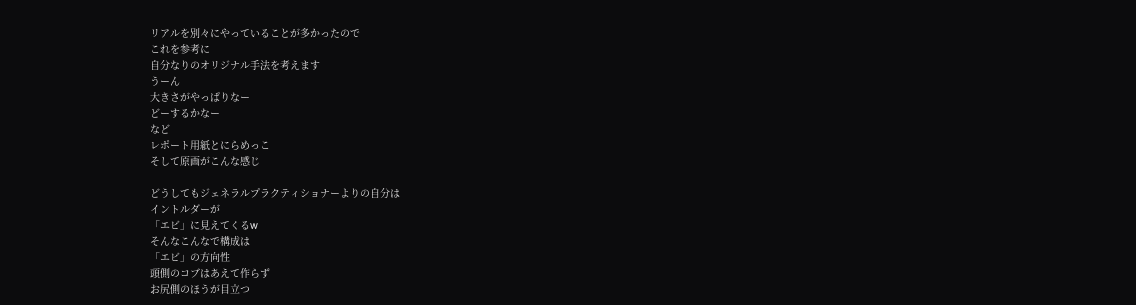リアルを別々にやっていることが多かったので
これを参考に
自分なりのオリジナル手法を考えます
うーん
大きさがやっぱりなー
どーするかなー
など
レポート用紙とにらめっこ
そして原画がこんな感じ

どうしてもジェネラルプラクティショナーよりの自分は
イントルダーが
「エビ」に見えてくるw
そんなこんなで構成は
「エビ」の方向性
頭側のコブはあえて作らず
お尻側のほうが目立つ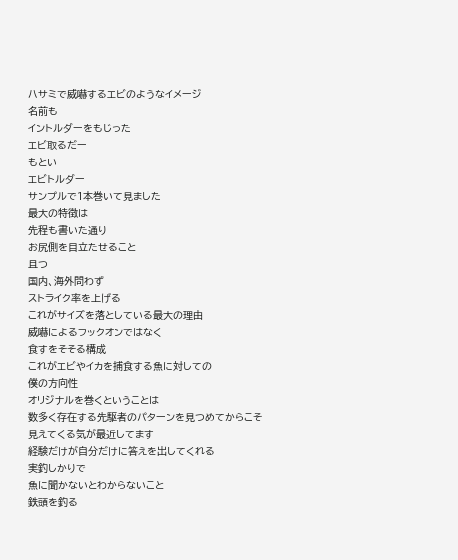ハサミで威嚇するエビのようなイメージ
名前も
イントルダーをもじった
エビ取るだー
もとい
エビトルダー
サンプルで1本巻いて見ました
最大の特徴は
先程も書いた通り
お尻側を目立たせること
且つ
国内、海外問わず
ストライク率を上げる
これがサイズを落としている最大の理由
威嚇によるフックオンではなく
食すをそそる構成
これがエビやイカを捕食する魚に対しての
僕の方向性
オリジナルを巻くということは
数多く存在する先駆者のパターンを見つめてからこそ
見えてくる気が最近してます
経験だけが自分だけに答えを出してくれる
実釣しかりで
魚に聞かないとわからないこと
鉄頭を釣る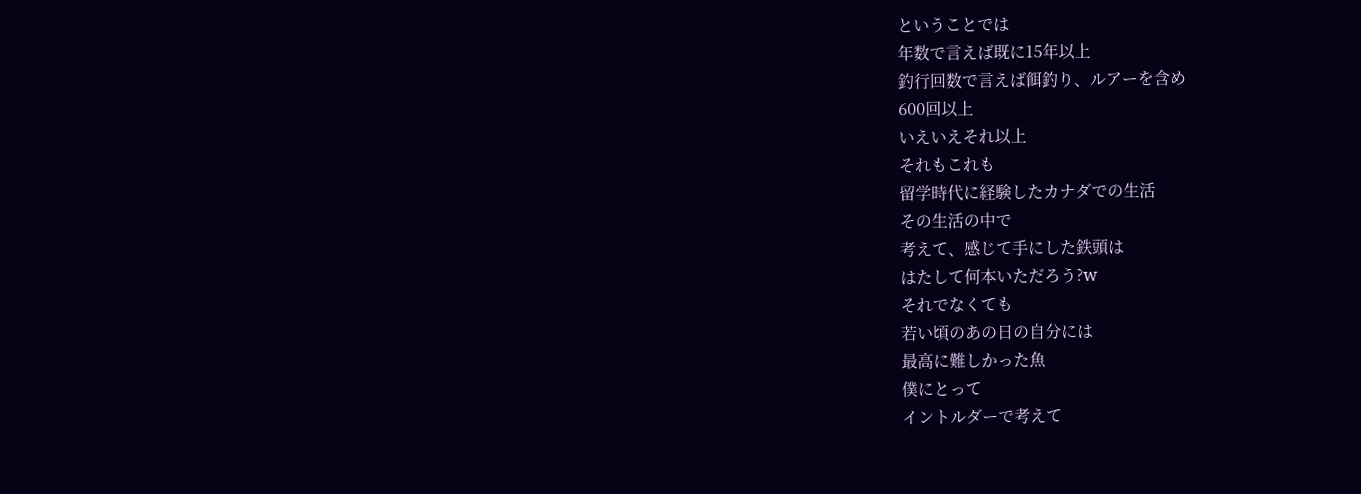ということでは
年数で言えば既に15年以上
釣行回数で言えば餌釣り、ルアーを含め
600回以上
いえいえそれ以上
それもこれも
留学時代に経験したカナダでの生活
その生活の中で
考えて、感じて手にした鉄頭は
はたして何本いただろう?w
それでなくても
若い頃のあの日の自分には
最高に難しかった魚
僕にとって
イントルダーで考えて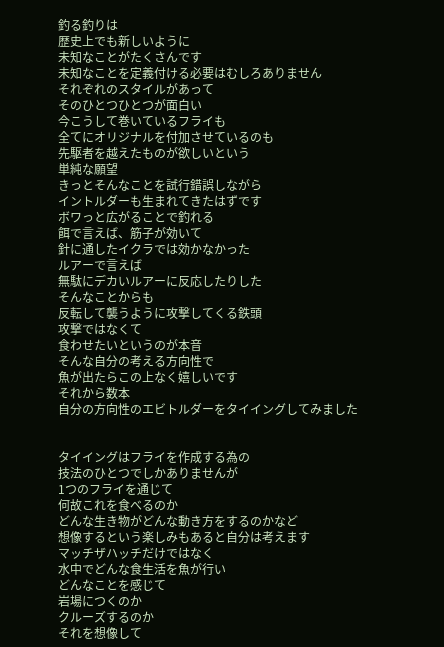釣る釣りは
歴史上でも新しいように
未知なことがたくさんです
未知なことを定義付ける必要はむしろありません
それぞれのスタイルがあって
そのひとつひとつが面白い
今こうして巻いているフライも
全てにオリジナルを付加させているのも
先駆者を越えたものが欲しいという
単純な願望
きっとそんなことを試行錯誤しながら
イントルダーも生まれてきたはずです
ボワっと広がることで釣れる
餌で言えば、筋子が効いて
針に通したイクラでは効かなかった
ルアーで言えば
無駄にデカいルアーに反応したりした
そんなことからも
反転して襲うように攻撃してくる鉄頭
攻撃ではなくて
食わせたいというのが本音
そんな自分の考える方向性で
魚が出たらこの上なく嬉しいです
それから数本
自分の方向性のエビトルダーをタイイングしてみました


タイイングはフライを作成する為の
技法のひとつでしかありませんが
1つのフライを通じて
何故これを食べるのか
どんな生き物がどんな動き方をするのかなど
想像するという楽しみもあると自分は考えます
マッチザハッチだけではなく
水中でどんな食生活を魚が行い
どんなことを感じて
岩場につくのか
クルーズするのか
それを想像して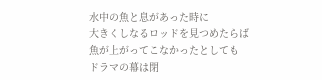水中の魚と息があった時に
大きくしなるロッドを見つめたらば
魚が上がってこなかったとしても
ドラマの幕は閉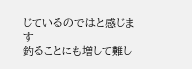じているのではと感じます
釣ることにも増して難し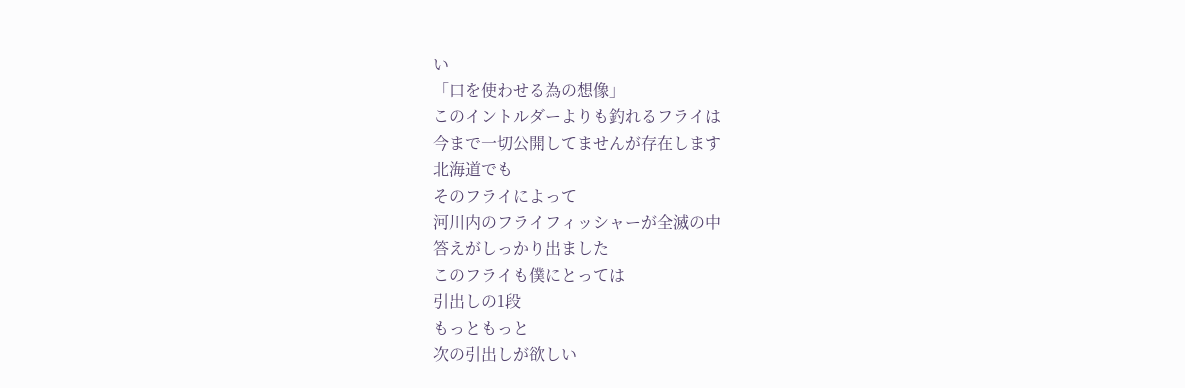い
「口を使わせる為の想像」
このイントルダーよりも釣れるフライは
今まで一切公開してませんが存在します
北海道でも
そのフライによって
河川内のフライフィッシャーが全滅の中
答えがしっかり出ました
このフライも僕にとっては
引出しの1段
もっともっと
次の引出しが欲しい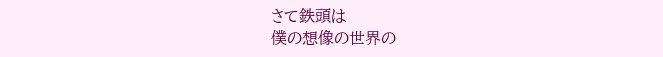さて鉄頭は
僕の想像の世界の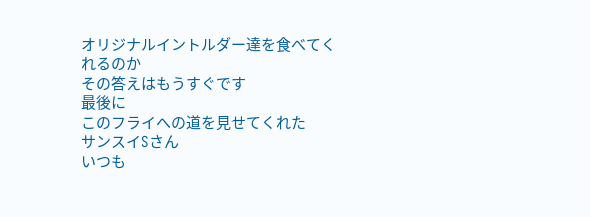オリジナルイントルダー達を食べてくれるのか
その答えはもうすぐです
最後に
このフライへの道を見せてくれた
サンスイSさん
いつも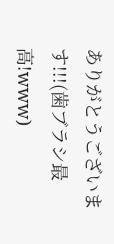ありがとうございます!!!(歯ブラシ最高!www)